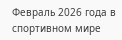Февраль 2026 года в спортивном мире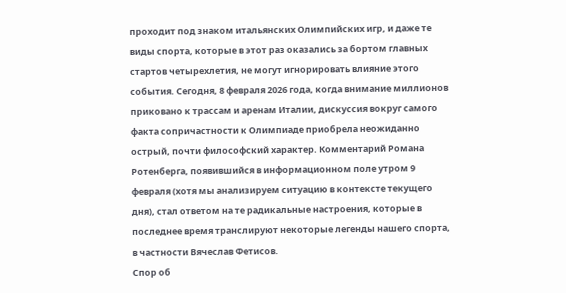проходит под знаком итальянских Олимпийских игр, и даже те виды спорта, которые в этот раз оказались за бортом главных стартов четырехлетия, не могут игнорировать влияние этого события. Сегодня, 8 февраля 2026 года, когда внимание миллионов приковано к трассам и аренам Италии, дискуссия вокруг самого факта сопричастности к Олимпиаде приобрела неожиданно острый, почти философский характер. Комментарий Романа Ротенберга, появившийся в информационном поле утром 9 февраля (хотя мы анализируем ситуацию в контексте текущего дня), стал ответом на те радикальные настроения, которые в последнее время транслируют некоторые легенды нашего спорта, в частности Вячеслав Фетисов.
Спор об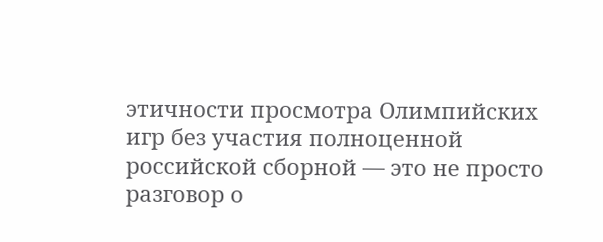этичности просмотра Олимпийских игр без участия полноценной российской сборной — это не просто разговор о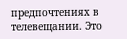предпочтениях в телевещании. Это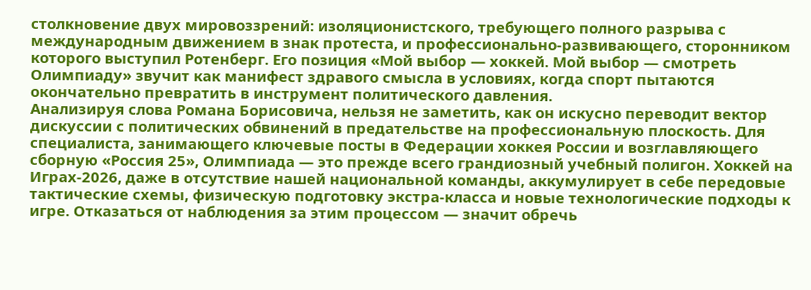столкновение двух мировоззрений: изоляционистского, требующего полного разрыва с международным движением в знак протеста, и профессионально-развивающего, сторонником которого выступил Ротенберг. Его позиция «Мой выбор — хоккей. Мой выбор — смотреть Олимпиаду» звучит как манифест здравого смысла в условиях, когда спорт пытаются окончательно превратить в инструмент политического давления.
Анализируя слова Романа Борисовича, нельзя не заметить, как он искусно переводит вектор дискуссии с политических обвинений в предательстве на профессиональную плоскость. Для специалиста, занимающего ключевые посты в Федерации хоккея России и возглавляющего сборную «Россия 25», Олимпиада — это прежде всего грандиозный учебный полигон. Хоккей на Играх-2026, даже в отсутствие нашей национальной команды, аккумулирует в себе передовые тактические схемы, физическую подготовку экстра-класса и новые технологические подходы к игре. Отказаться от наблюдения за этим процессом — значит обречь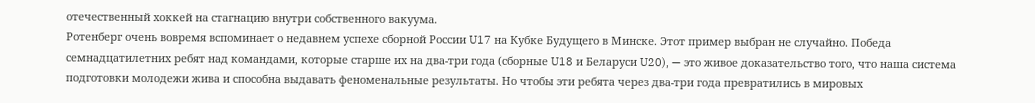отечественный хоккей на стагнацию внутри собственного вакуума.
Ротенберг очень вовремя вспоминает о недавнем успехе сборной России U17 на Кубке Будущего в Минске. Этот пример выбран не случайно. Победа семнадцатилетних ребят над командами, которые старше их на два-три года (сборные U18 и Беларуси U20), — это живое доказательство того, что наша система подготовки молодежи жива и способна выдавать феноменальные результаты. Но чтобы эти ребята через два-три года превратились в мировых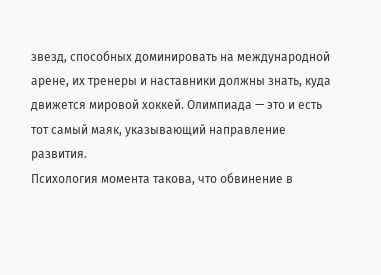звезд, способных доминировать на международной арене, их тренеры и наставники должны знать, куда движется мировой хоккей. Олимпиада — это и есть тот самый маяк, указывающий направление развития.
Психология момента такова, что обвинение в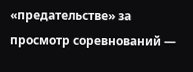«предательстве» за просмотр соревнований —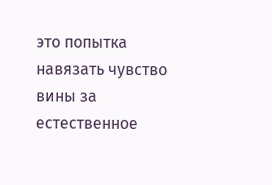это попытка навязать чувство вины за естественное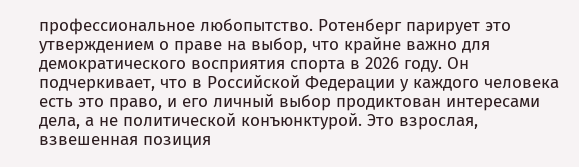профессиональное любопытство. Ротенберг парирует это утверждением о праве на выбор, что крайне важно для демократического восприятия спорта в 2026 году. Он подчеркивает, что в Российской Федерации у каждого человека есть это право, и его личный выбор продиктован интересами дела, а не политической конъюнктурой. Это взрослая, взвешенная позиция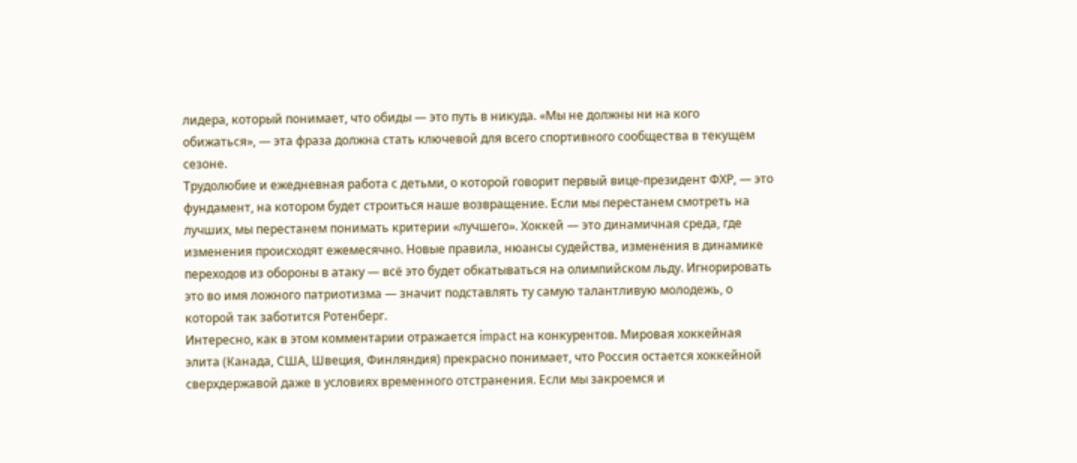лидера, который понимает, что обиды — это путь в никуда. «Мы не должны ни на кого обижаться», — эта фраза должна стать ключевой для всего спортивного сообщества в текущем сезоне.
Трудолюбие и ежедневная работа с детьми, о которой говорит первый вице-президент ФХР, — это фундамент, на котором будет строиться наше возвращение. Если мы перестанем смотреть на лучших, мы перестанем понимать критерии «лучшего». Хоккей — это динамичная среда, где изменения происходят ежемесячно. Новые правила, нюансы судейства, изменения в динамике переходов из обороны в атаку — всё это будет обкатываться на олимпийском льду. Игнорировать это во имя ложного патриотизма — значит подставлять ту самую талантливую молодежь, о которой так заботится Ротенберг.
Интересно, как в этом комментарии отражается impact на конкурентов. Мировая хоккейная элита (Канада, США, Швеция, Финляндия) прекрасно понимает, что Россия остается хоккейной сверхдержавой даже в условиях временного отстранения. Если мы закроемся и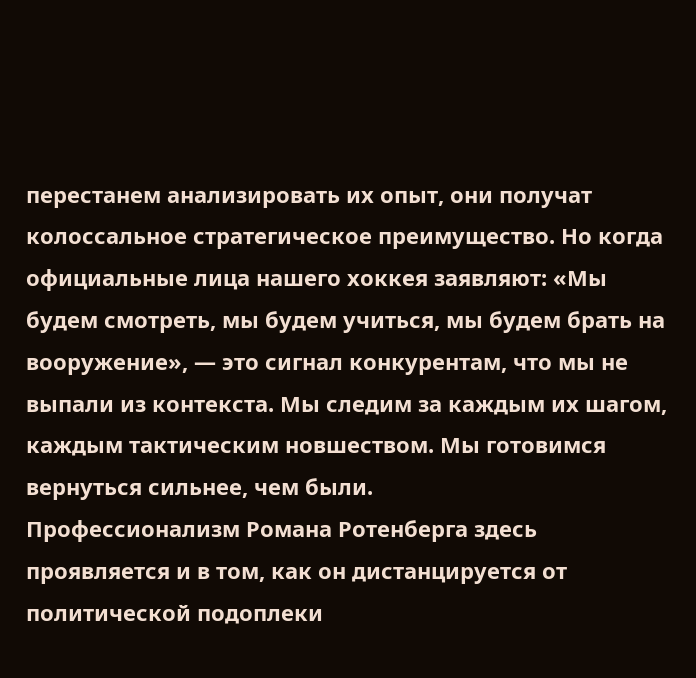перестанем анализировать их опыт, они получат колоссальное стратегическое преимущество. Но когда официальные лица нашего хоккея заявляют: «Мы будем смотреть, мы будем учиться, мы будем брать на вооружение», — это сигнал конкурентам, что мы не выпали из контекста. Мы следим за каждым их шагом, каждым тактическим новшеством. Мы готовимся вернуться сильнее, чем были.
Профессионализм Романа Ротенберга здесь проявляется и в том, как он дистанцируется от политической подоплеки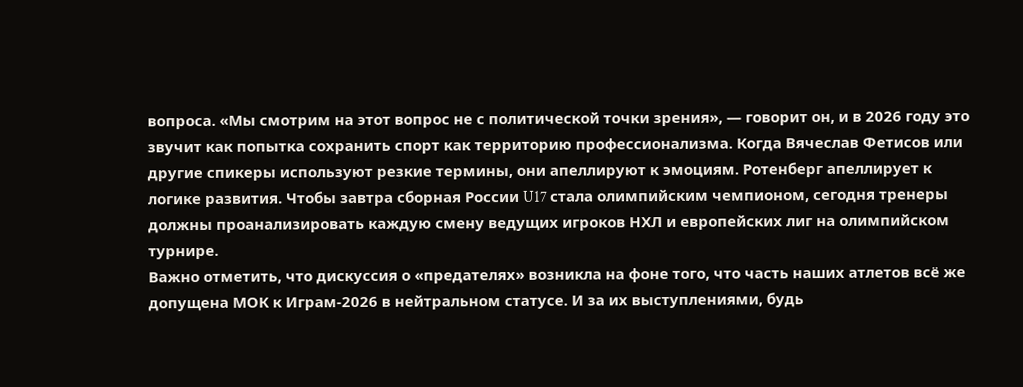вопроса. «Мы смотрим на этот вопрос не с политической точки зрения», — говорит он, и в 2026 году это звучит как попытка сохранить спорт как территорию профессионализма. Когда Вячеслав Фетисов или другие спикеры используют резкие термины, они апеллируют к эмоциям. Ротенберг апеллирует к логике развития. Чтобы завтра сборная России U17 стала олимпийским чемпионом, сегодня тренеры должны проанализировать каждую смену ведущих игроков НХЛ и европейских лиг на олимпийском турнире.
Важно отметить, что дискуссия о «предателях» возникла на фоне того, что часть наших атлетов всё же допущена МОК к Играм-2026 в нейтральном статусе. И за их выступлениями, будь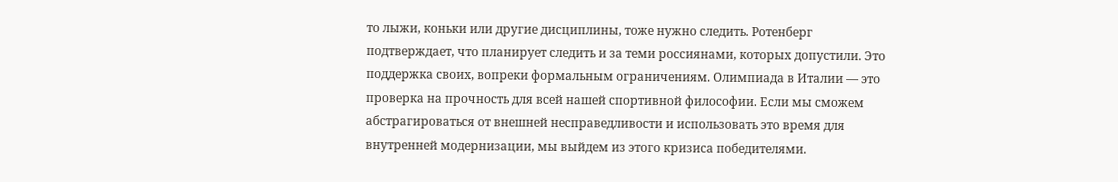то лыжи, коньки или другие дисциплины, тоже нужно следить. Ротенберг подтверждает, что планирует следить и за теми россиянами, которых допустили. Это поддержка своих, вопреки формальным ограничениям. Олимпиада в Италии — это проверка на прочность для всей нашей спортивной философии. Если мы сможем абстрагироваться от внешней несправедливости и использовать это время для внутренней модернизации, мы выйдем из этого кризиса победителями.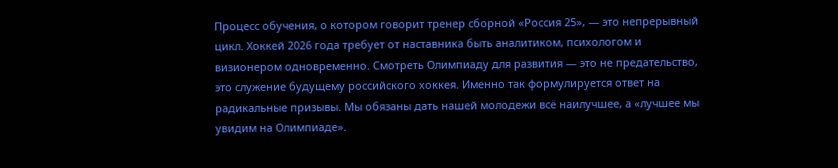Процесс обучения, о котором говорит тренер сборной «Россия 25», — это непрерывный цикл. Хоккей 2026 года требует от наставника быть аналитиком, психологом и визионером одновременно. Смотреть Олимпиаду для развития — это не предательство, это служение будущему российского хоккея. Именно так формулируется ответ на радикальные призывы. Мы обязаны дать нашей молодежи всё наилучшее, а «лучшее мы увидим на Олимпиаде».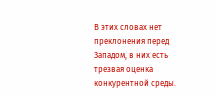В этих словах нет преклонения перед Западом, в них есть трезвая оценка конкурентной среды.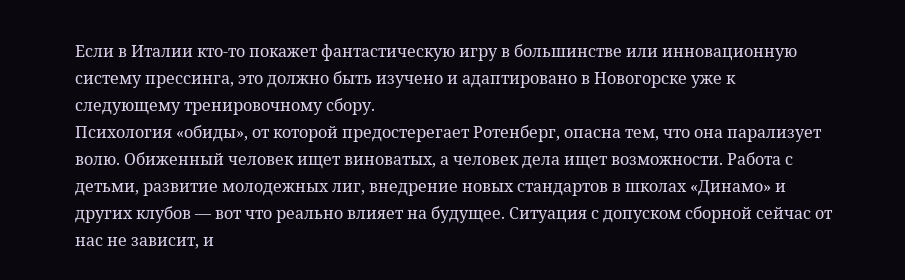Если в Италии кто-то покажет фантастическую игру в большинстве или инновационную систему прессинга, это должно быть изучено и адаптировано в Новогорске уже к следующему тренировочному сбору.
Психология «обиды», от которой предостерегает Ротенберг, опасна тем, что она парализует волю. Обиженный человек ищет виноватых, а человек дела ищет возможности. Работа с детьми, развитие молодежных лиг, внедрение новых стандартов в школах «Динамо» и других клубов — вот что реально влияет на будущее. Ситуация с допуском сборной сейчас от нас не зависит, и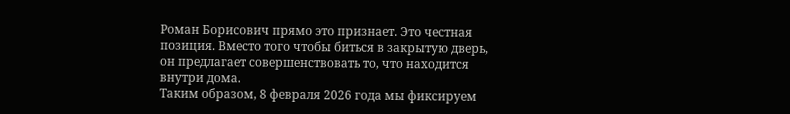Роман Борисович прямо это признает. Это честная позиция. Вместо того чтобы биться в закрытую дверь, он предлагает совершенствовать то, что находится внутри дома.
Таким образом, 8 февраля 2026 года мы фиксируем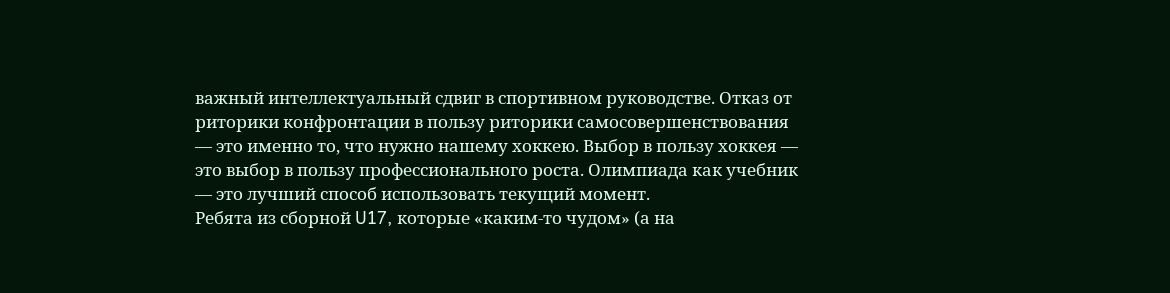важный интеллектуальный сдвиг в спортивном руководстве. Отказ от риторики конфронтации в пользу риторики самосовершенствования — это именно то, что нужно нашему хоккею. Выбор в пользу хоккея — это выбор в пользу профессионального роста. Олимпиада как учебник — это лучший способ использовать текущий момент.
Ребята из сборной U17, которые «каким-то чудом» (а на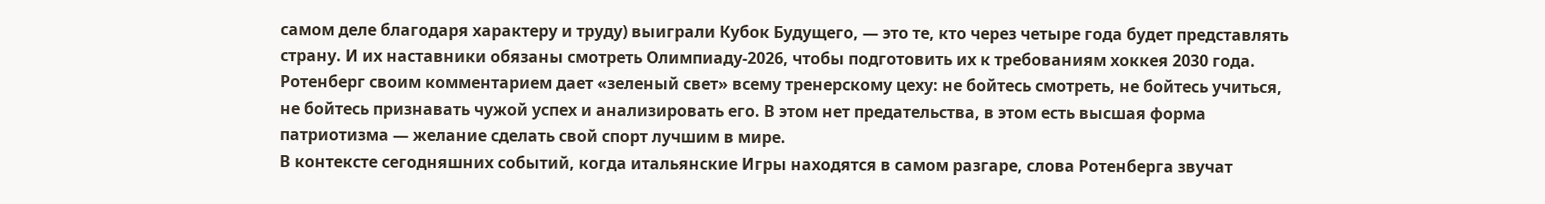самом деле благодаря характеру и труду) выиграли Кубок Будущего, — это те, кто через четыре года будет представлять страну. И их наставники обязаны смотреть Олимпиаду-2026, чтобы подготовить их к требованиям хоккея 2030 года. Ротенберг своим комментарием дает «зеленый свет» всему тренерскому цеху: не бойтесь смотреть, не бойтесь учиться, не бойтесь признавать чужой успех и анализировать его. В этом нет предательства, в этом есть высшая форма патриотизма — желание сделать свой спорт лучшим в мире.
В контексте сегодняшних событий, когда итальянские Игры находятся в самом разгаре, слова Ротенберга звучат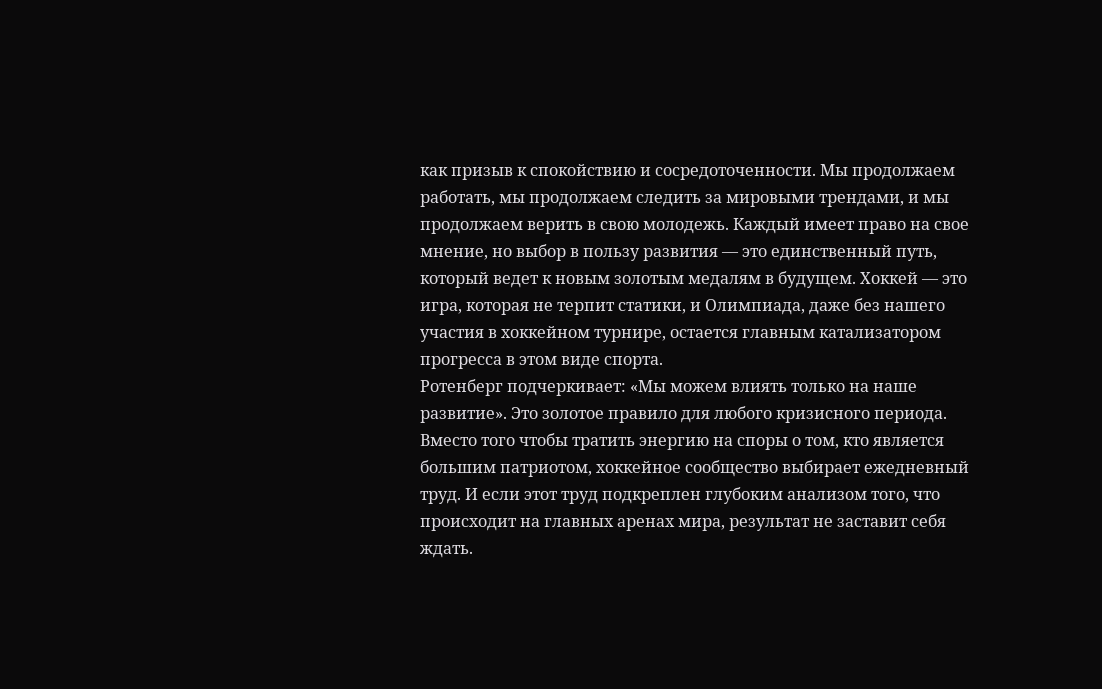как призыв к спокойствию и сосредоточенности. Мы продолжаем работать, мы продолжаем следить за мировыми трендами, и мы продолжаем верить в свою молодежь. Каждый имеет право на свое мнение, но выбор в пользу развития — это единственный путь, который ведет к новым золотым медалям в будущем. Хоккей — это игра, которая не терпит статики, и Олимпиада, даже без нашего участия в хоккейном турнире, остается главным катализатором прогресса в этом виде спорта.
Ротенберг подчеркивает: «Мы можем влиять только на наше развитие». Это золотое правило для любого кризисного периода. Вместо того чтобы тратить энергию на споры о том, кто является большим патриотом, хоккейное сообщество выбирает ежедневный труд. И если этот труд подкреплен глубоким анализом того, что происходит на главных аренах мира, результат не заставит себя ждать.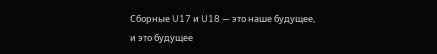Сборные U17 и U18 — это наше будущее, и это будущее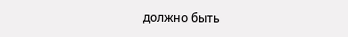должно быть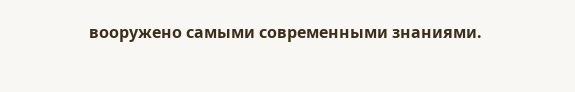вооружено самыми современными знаниями.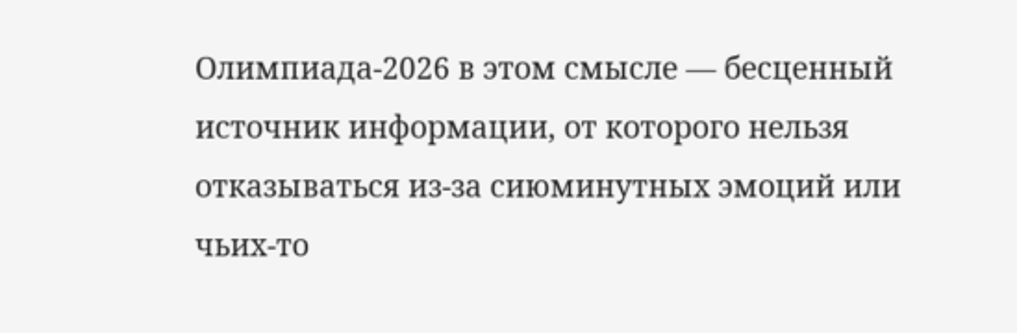Олимпиада-2026 в этом смысле — бесценный источник информации, от которого нельзя отказываться из-за сиюминутных эмоций или чьих-то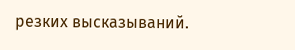резких высказываний.